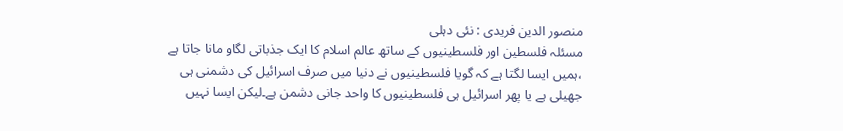منصور الدین فریدی : نئی دہلی
مسئلہ فلسطین اور فلسطینیوں کے ساتھ عالم اسلام کا ایک جذباتی لگاو مانا جاتا ہے ،ہمیں ایسا لگتا ہے کہ گویا فلسطینیوں نے دنیا میں صرف اسرائیل کی دشمنی ہی جھیلی ہے یا پھر اسرائیل ہی فلسطینیوں کا واحد جانی دشمن ہے۔لیکن ایسا نہیں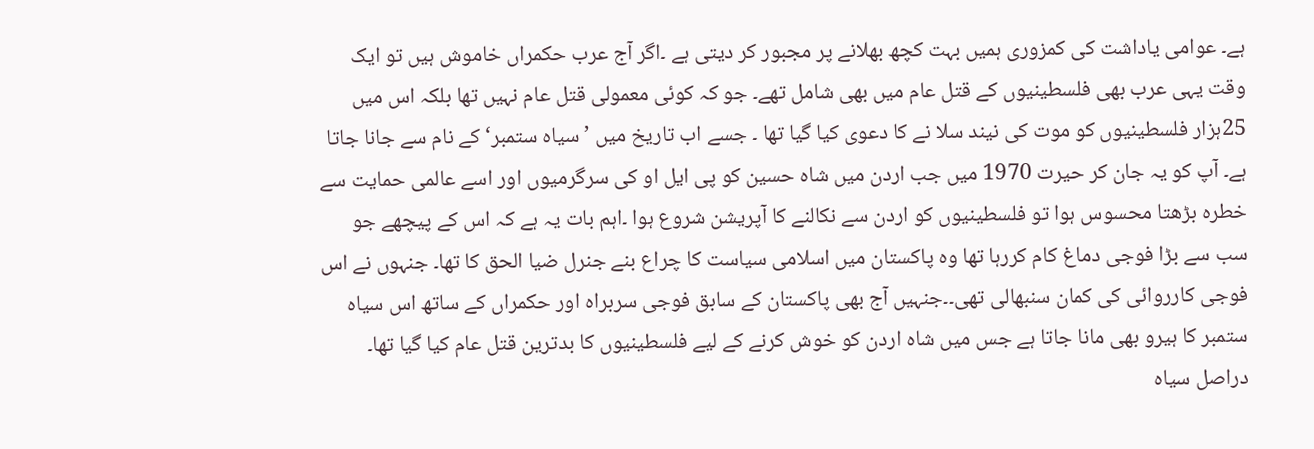ہے۔ عوامی یاداشت کی کمزوری ہمیں بہت کچھ بھلانے پر مجبور کر دیتی ہے ۔اگر آج عرب حکمراں خاموش ہیں تو ایک وقت یہی عرب بھی فلسطینیوں کے قتل عام میں بھی شامل تھے۔ جو کہ کوئی معمولی قتل عام نہیں تھا بلکہ اس میں 25ہزار فلسطینیوں کو موت کی نیند سلا نے کا دعوی کیا گیا تھا ۔ جسے اب تاریخ میں ’سیاہ ستمبر‘ کے نام سے جانا جاتا ہے۔ آپ کو یہ جان کر حیرت 1970 میں جب اردن میں شاہ حسین کو پی ایل او کی سرگرمیوں اور اسے عالمی حمایت سے خطرہ بڑھتا محسوس ہوا تو فلسطینیوں کو اردن سے نکالنے کا آپریشن شروع ہوا ۔اہم بات یہ ہے کہ اس کے پیچھے جو سب سے بڑا فوجی دماغ کام کررہا تھا وہ پاکستان میں اسلامی سیاست کا چراع بنے جنرل ضیا الحق کا تھا۔ جنہوں نے اس فوجی کارروائی کی کمان سنبھالی تھی۔۔جنہیں آج بھی پاکستان کے سابق فوجی سربراہ اور حکمراں کے ساتھ اس سیاہ ستمبر کا ہیرو بھی مانا جاتا ہے جس میں شاہ اردن کو خوش کرنے کے لیے فلسطینیوں کا بدترین قتل عام کیا گیا تھا۔
دراصل سیاہ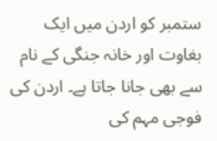ستمبر کو اردن میں ایک بغاوت اور خانہ جنگی کے نام سے بھی جانا جاتا ہے۔ اردن کی فوجی مہم کی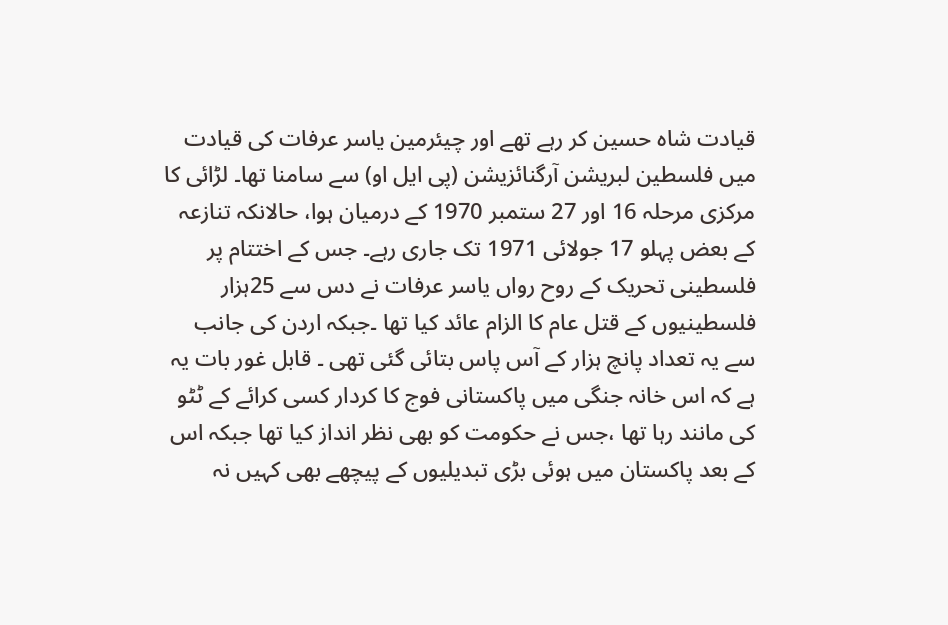قیادت شاہ حسین کر رہے تھے اور چیئرمین یاسر عرفات کی قیادت میں فلسطین لبریشن آرگنائزیشن (پی ایل او) سے سامنا تھا۔ لڑائی کا مرکزی مرحلہ 16 اور 27 ستمبر 1970 کے درمیان ہوا، حالانکہ تنازعہ کے بعض پہلو 17 جولائی 1971 تک جاری رہے۔ جس کے اختتام پر فلسطینی تحریک کے روح رواں یاسر عرفات نے دس سے 25ہزار فلسطینیوں کے قتل عام کا الزام عائد کیا تھا ۔جبکہ اردن کی جانب سے یہ تعداد پانچ ہزار کے آس پاس بتائی گئی تھی ۔ قابل غور بات یہ ہے کہ اس خانہ جنگی میں پاکستانی فوج کا کردار کسی کرائے کے ٹٹو کی مانند رہا تھا ،جس نے حکومت کو بھی نظر انداز کیا تھا جبکہ اس کے بعد پاکستان میں ہوئی بڑی تبدیلیوں کے پیچھے بھی کہیں نہ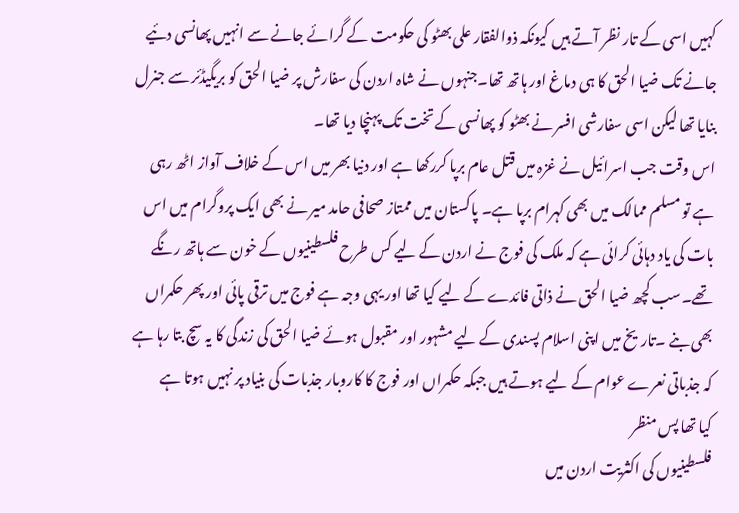کہیں اسی کے تار نظر آتے ہیں کیونکہ ذوالفقار علی بھٹو کی حکومت کے گرائے جانے سے انہیں پھانسی دئیے جانے تک ضیا الحق کا ہی دماغ اور ہاتھ تھا۔جنہوں نے شاہ اردن کی سفارش پر ضیا الحق کو بریگیڈئر سے جنرل بنایا تھا لیکن اسی سفارشی افسر نے بھٹو کو پھانسی کے تخت تک پہنچا دیا تھا۔
اس وقت جب اسرائیل نے غزہ میں قتل عام برپا کررکھا ہے اور دنیا بھر میں اس کے خلاف آواز اٹھ رہی ہے تو مسلم ممالک میں بھی کہرام برپا ہے۔ پاکستان میں ممتاز صحافی حامد میر نے بھی ایک پروگرام میں اس بات کی یاد دہائی کرائی ہے کہ ملک کی فوج نے اردن کے لیے کس طرح فلسطینیوں کے خون سے ہاتھ رنگے تھے۔سب کچھ ضیا الحق نے ذاتی فائدے کے لیے کیا تھا اور یہی وجہ ہے فوج میں ترقی پائی اور پھر حکمراں بھی بنے ۔تاریخ میں اپنی اسلام پسندی کے لیے مشہور اور مقبول ہوئے ضیا الحق کی زندگی کا یہ سچ بتا رہا ہے کہ جذباتی نعرے عوام کے لیے ہوتے ہیں جبکہ حکمراں اور فوج کا کاروبار جذبات کی بنیاد پر نہیں ہوتا ہے
کیا تھا پس منظر
فلسطینیوں کی اکثریت اردن میں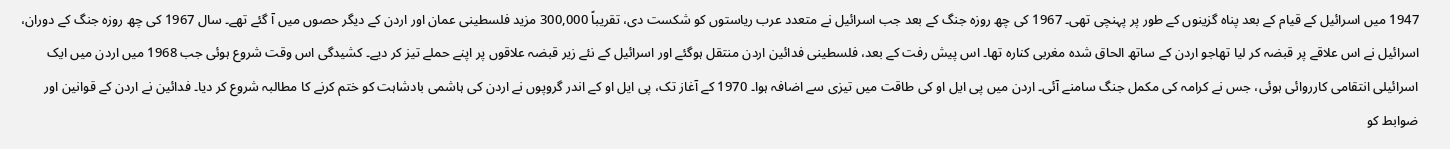1947 میں اسرائیل کے قیام کے بعد پناہ گزینوں کے طور پر پہنچی تھی۔ 1967 کی چھ روزہ جنگ کے بعد جب اسرائیل نے متعدد عرب ریاستوں کو شکست دی، تقریباً 300,000 مزید فلسطینی عمان اور اردن کے دیگر حصوں میں آ گئے تھے۔ سال 1967 کی چھ روزہ جنگ کے دوران، اسرائیل نے اس علاقے پر قبضہ کر لیا تھاجو اردن کے ساتھ الحاق شدہ مغربی کنارہ تھا۔ اس پیش رفت کے بعد، فلسطینی فدائین اردن منتقل ہوگئے اور اسرائیل کے نئے زیر قبضہ علاقوں پر اپنے حملے تیز کر دیے۔ کشیدگی اس وقت شروع ہوئی جب 1968 میں اردن میں ایک اسرائیلی انتقامی کارروائی ہوئی، جس نے کرامہ کی مکمل جنگ سامنے آئی۔ اردن میں پی ایل او کی طاقت میں تیزی سے اضافہ ہوا۔ 1970 کے آغاز تک، پی ایل او کے اندر گروپوں نے اردن کی ہاشمی بادشاہت کو ختم کرنے کا مطالبہ شروع کر دیا۔ فدائین نے اردن کے قوانین اور ضوابط کو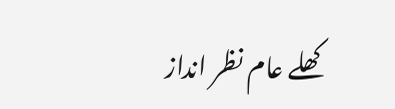کھلے عام نظر انداز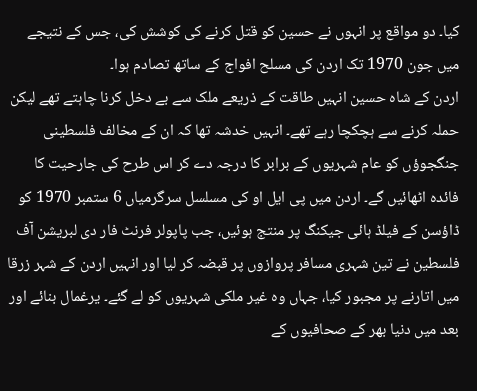کیا۔ دو مواقع پر انہوں نے حسین کو قتل کرنے کی کوشش کی، جس کے نتیجے میں جون 1970 تک اردن کی مسلح افواج کے ساتھ تصادم ہوا۔
اردن کے شاہ حسین انہیں طاقت کے ذریعے ملک سے بے دخل کرنا چاہتے تھے لیکن حملہ کرنے سے ہچکچا رہے تھے۔ انہیں خدشہ تھا کہ ان کے مخالف فلسطینی جنگجوؤں کو عام شہریوں کے برابر کا درجہ دے کر اس طرح کی جارحیت کا فائدہ اٹھائیں گے۔ اردن میں پی ایل او کی مسلسل سرگرمیاں 6 ستمبر 1970 کو ڈاؤسن کے فیلڈ ہائی جیکنگ پر منتج ہوئیں، جب پاپولر فرنٹ فار دی لبریشن آف فلسطین نے تین شہری مسافر پروازوں پر قبضہ کر لیا اور انہیں اردن کے شہر زرقا میں اتارنے پر مجبور کیا، جہاں وہ غیر ملکی شہریوں کو لے گئے۔ یرغمال بنائے اور بعد میں دنیا بھر کے صحافیوں کے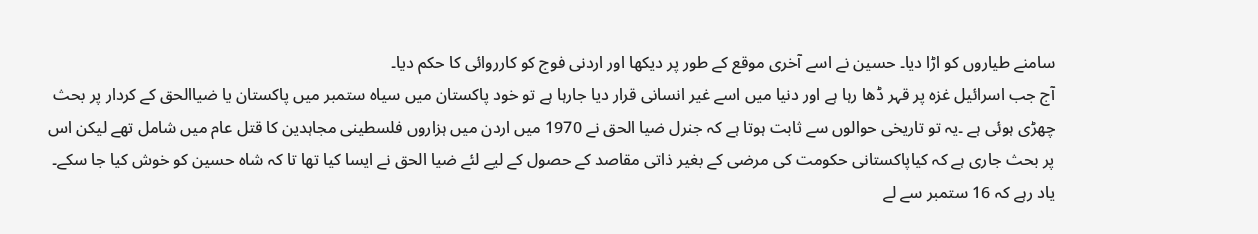سامنے طیاروں کو اڑا دیا۔ حسین نے اسے آخری موقع کے طور پر دیکھا اور اردنی فوج کو کارروائی کا حکم دیا۔
آج جب اسرائیل غزہ پر قہر ڈھا رہا ہے اور دنیا میں اسے غیر انسانی قرار دیا جارہا ہے تو خود پاکستان میں سیاہ ستمبر میں پاکستان یا ضیاالحق کے کردار پر بحث چھڑی ہوئی ہے ۔یہ تو تاریخی حوالوں سے ثابت ہوتا ہے کہ جنرل ضیا الحق نے 1970 میں اردن میں ہزاروں فلسطینی مجاہدین کا قتل عام میں شامل تھے لیکن اس پر بحث جاری ہے کہ کیاپاکستانی حکومت کی مرضی کے بغیر ذاتی مقاصد کے حصول کے لیے لئے ضیا الحق نے ایسا کیا تھا تا کہ شاہ حسین کو خوش کیا جا سکے۔
یاد رہے کہ 16 ستمبر سے لے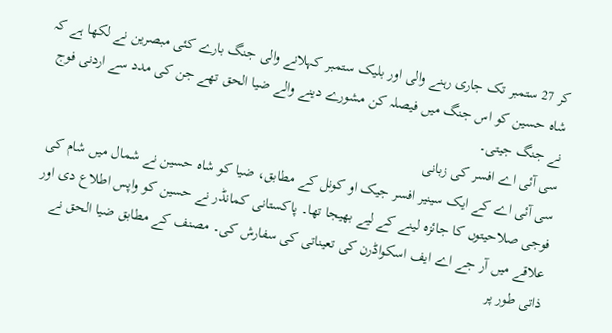کر 27 ستمبر تک جاری رہنے والی اور بلیک ستمبر کہلانے والی جنگ بارے کئی مبصرین نے لکھا ہے کہ شاہ حسین کو اس جنگ میں فیصلہ کن مشورے دینے والے ضیا الحق تھے جن کی مدد سے اردنی فوج نے جنگ جیتی۔
سی آئی اے افسر کی زبانی
سی آئی اے کے ایک سینیر افسر جیک او کونل کے مطابق، ضیا کو شاہ حسین نے شمال میں شام کی فوجی صلاحیتوں کا جائزہ لینے کے لیے بھیجا تھا۔ پاکستانی کمانڈر نے حسین کو واپس اطلاع دی اور علاقے میں آر جے اے ایف اسکواڈرن کی تعیناتی کی سفارش کی۔ مصنف کے مطابق ضیا الحق نے ذاتی طور پر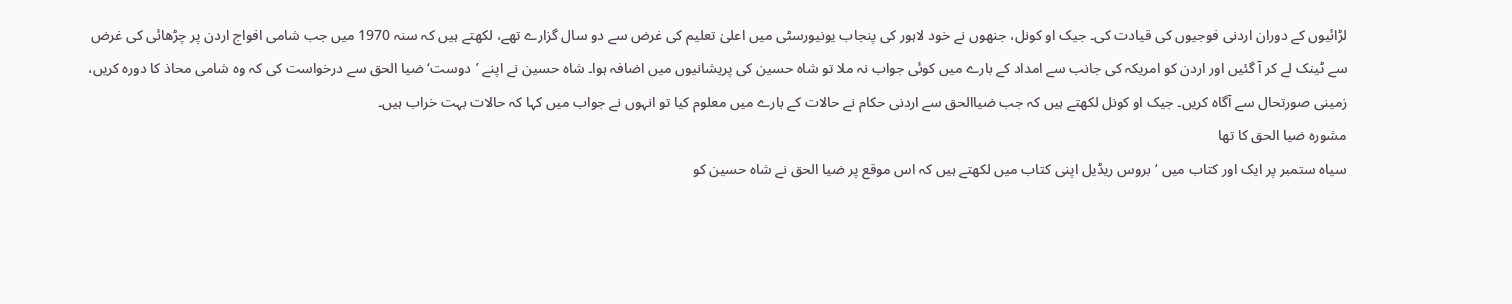لڑائیوں کے دوران اردنی فوجیوں کی قیادت کی۔ جیک او کونل، جنھوں نے خود لاہور کی پنجاب یونیورسٹی میں اعلیٰ تعلیم کی غرض سے دو سال گزارے تھے، لکھتے ہیں کہ سنہ 1970 میں جب شامی افواج اردن پر چڑھائی کی غرض سے ٹینک لے کر آ گئیں اور اردن کو امریکہ کی جانب سے امداد کے بارے میں کوئی جواب نہ ملا تو شاہ حسین کی پریشانیوں میں اضافہ ہوا۔ شاہ حسین نے اپنے ’دوست‘ ضیا الحق سے درخواست کی کہ وہ شامی محاذ کا دورہ کریں، زمینی صورتحال سے آگاہ کریں۔ جیک او کونل لکھتے ہیں کہ جب ضیاالحق سے اردنی حکام نے حالات کے بارے میں معلوم کیا تو انہوں نے جواب میں کہا کہ حالات بہت خراب ہیں۔
مشورہ ضیا الحق کا تھا
سیاہ ستمبر پر ایک اور کتاب میں ‘بروس ریڈیل اپنی کتاب میں لکھتے ہیں کہ اس موقع پر ضیا الحق نے شاہ حسین کو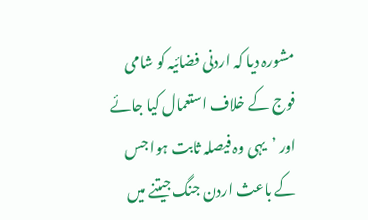مشورہ دیا کہ اردنی فضائیہ کو شامی فوج کے خلاف استعمال کیا جائے اور ’یہی وہ فیصلہ ثابت ہوا جس کے باعث اردن جنگ جیتنے میں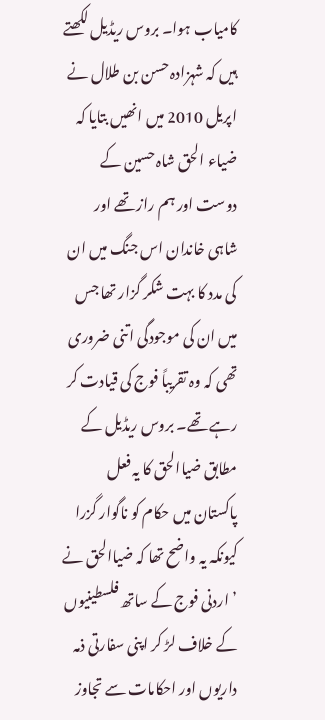کامیاب ہوا۔ بروس ریڈیل لکھتے ہیں کہ شہزادہ حسن بن طلال نے اپریل 2010 میں انھیں بتایا کہ ضیاء الحق شاہ حسین کے دوست اور ہم راز تھے اور شاہی خاندان اس جنگ میں ان کی مدد کا بہت شکر گزار تھا جس میں ان کی موجودگی اتنی ضروری تھی کہ وہ تقریباً فوج کی قیادت کر رہے تھے۔ بروس ریڈیل کے مطابق ضیاالحق کا یہ فعل پاکستان میں حکام کو ناگوار گزرا کیونکہ یہ واضح تھا کہ ضیاالحق نے ’اردنی فوج کے ساتھ فلسطینیوں کے خلاف لڑ کر اپنی سفارتی ذمہ داریوں اور احکامات سے تجاوز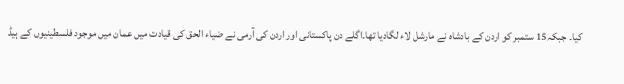کیا۔ جبکہ15 ستمبر کو اردن کے بادشاہ نے مارشل لاء لگادیا تھا۔اگلے دن پاکستانی اور اردن کی آرمی نے ضیاء الحق کی قیادت میں عمان میں موجود فلسطینیوں کے ہیڈ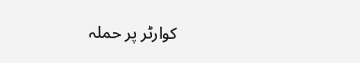کوارٹر پر حملہ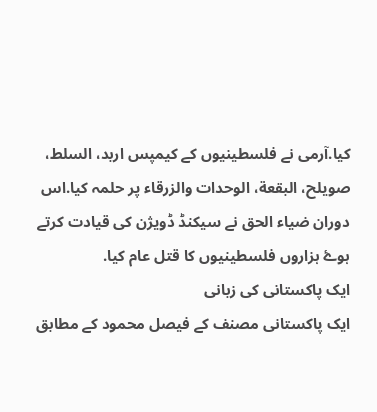کیا.آرمی نے فلسطینیوں کے کیمپس اربد، السلط، صويلح، البقعة، الوحدات والزرقاء پر حلمہ کیا.اس دوران ضیاء الحق نے سیکنڈ ڈویژن کی قیادت کرتے ہوۓ ہزاروں فلسطینیوں کا قتل عام کیا.
ایک پاکستانی کی زبانی
ایک پاکستانی مصنف کے فیصل محمود کے مطابق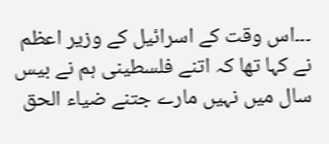۔۔۔اس وقت کے اسرائیل کے وزیر اعظم نے کہا تھا کہ اتنے فلسطینی ہم نے بیس سال میں نہیں مارے جتنے ضیاء الحق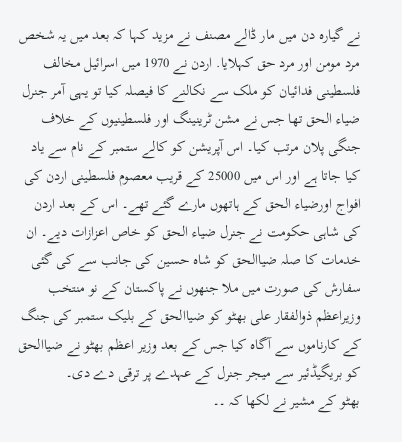نے گیارہ دن میں مار ڈالے مصنف نے مزید کہا کہ بعد میں یہ شخص مرد مومن اور مرد حق کہلایا. اردن نے 1970 میں اسرائیل مخالف فلسطینی فدائیان کو ملک سے نکالنے کا فیصلہ کیا تو یہی آمر جنرل ضیاء الحق تھا جس نے مشن ٹرینینگ اور فلسطینیوں کے خلاف جنگی پلان مرتب کیا۔ اس آپریشن کو کالے ستمبر کے نام سے یاد کیا جاتا ہے اور اس میں 25000 کے قریب معصوم فلسطینی اردن کی افواج اورضیاء الحق کے ہاتھوں مارے گئے تھے۔ اس کے بعد اردن کی شاہی حکومت نے جنرل ضیاء الحق کو خاص اعزازات دیے۔ ان خدمات کا صلہ ضیاالحق کو شاہ حسین کی جانب سے کی گئی سفارش کی صورت میں ملا جنھوں نے پاکستان کے نو منتخب وزیراعظم ذوالفقار علی بھٹو کو ضیاالحق کے بلیک ستمبر کی جنگ کے کارناموں سے آگاہ کیا جس کے بعد وزیر اعظم بھٹو نے ضیاالحق کو بریگیڈئیر سے میجر جنرل کے عہدے پر ترقی دے دی۔
بھٹو کے مشیر نے لکھا کہ ۔۔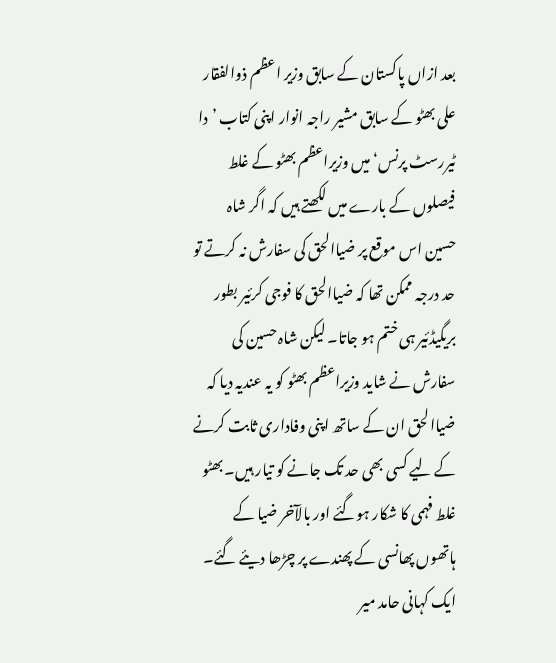بعد ازاں پاکستان کے سابق وزیر اعظم ذوالفقار علی بھٹو کے سابق مشیر راجہ انوار اپنی کتاب ’دا ٹیررسٹ پرنس‘ میں وزیراعظم بھٹو کے غلط فیصلوں کے بارے میں لکھتے ہیں کہ اگر شاہ حسین اس موقع پر ضیاالحق کی سفارش نہ کرتے تو حد درجہ ممکن تھا کہ ضیاالحق کا فوجی کرئیر بطور بریگیڈئیر ہی ختم ہو جاتا۔ لیکن شاہ حسین کی سفارش نے شاید وزیراعظم بھٹو کو یہ عندیہ دیا کہ ضیاالحق ان کے ساتھ اپنی وفاداری ثابت کرنے کے لیے کسی بھی حد تک جانے کو تیار ہیں۔ بھٹو غلط فہمی کا شکار ہوگئے اور بالآخر ضیا کے ہاتھوں پھانسی کے پھندے پر چڑھا دیئے گئے۔
ایک کہانی حامد میر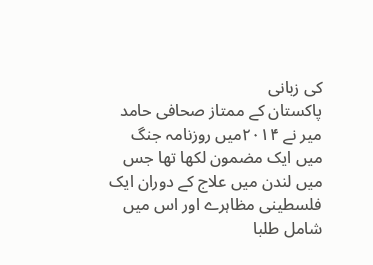کی زبانی
پاکستان کے ممتاز صحافی حامد میر نے ۲۰۱۴میں روزنامہ جنگ میں ایک مضمون لکھا تھا جس میں لندن میں علاج کے دوران ایک فلسطینی مظاہرے اور اس میں شامل طلبا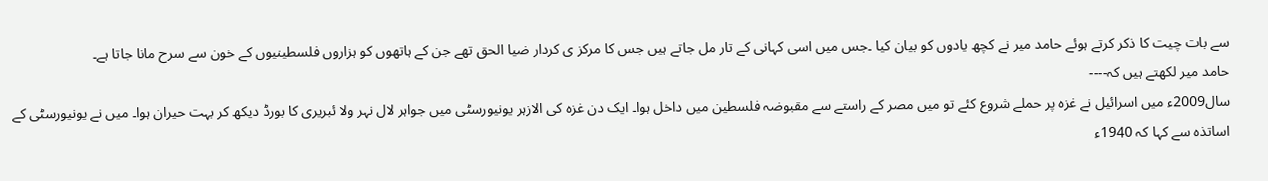سے بات چیت کا ذکر کرتے ہوئے حامد میر نے کچھ یادوں کو بیان کیا ۔جس میں اسی کہانی کے تار مل جاتے ہیں جس کا مرکز ی کردار ضیا الحق تھے جن کے ہاتھوں کو ہزاروں فلسطینیوں کے خون سے سرح مانا جاتا ہے۔
حامد میر لکھتے ہیں کہ----
سال2009ء میں اسرائیل نے غزہ پر حملے شروع کئے تو میں مصر کے راستے سے مقبوضہ فلسطین میں داخل ہوا۔ ایک دن غزہ کی الازہر یونیورسٹی میں جواہر لال نہر ولا ئبریری کا بورڈ دیکھ کر بہت حیران ہوا۔ میں نے یونیورسٹی کے اساتذہ سے کہا کہ 1940ء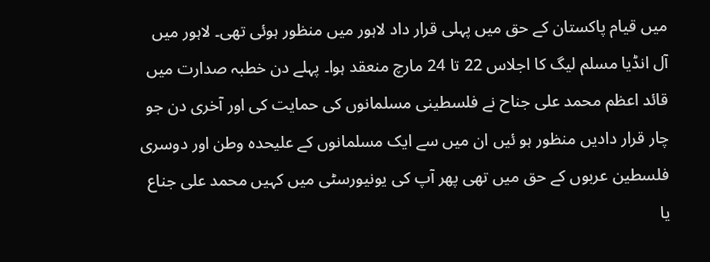میں قیام پاکستان کے حق میں پہلی قرار داد لاہور میں منظور ہوئی تھی۔ لاہور میں آل انڈیا مسلم لیگ کا اجلاس 22 تا 24 مارچ منعقد ہوا۔ پہلے دن خطبہ صدارت میں قائد اعظم محمد علی جناح نے فلسطینی مسلمانوں کی حمایت کی اور آخری دن جو چار قرار دادیں منظور ہو ئیں ان میں سے ایک مسلمانوں کے علیحدہ وطن اور دوسری فلسطین عربوں کے حق میں تھی پھر آپ کی یونیورسٹی میں کہیں محمد علی جناع یا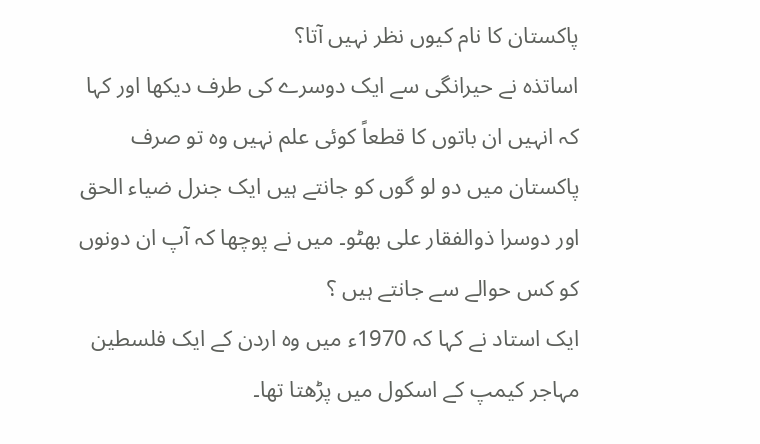پاکستان کا نام کیوں نظر نہیں آتا؟
اساتذہ نے حیرانگی سے ایک دوسرے کی طرف دیکھا اور کہا کہ انہیں ان باتوں کا قطعاً کوئی علم نہیں وہ تو صرف پاکستان میں دو لو گوں کو جانتے ہیں ایک جنرل ضیاء الحق اور دوسرا ذوالفقار علی بھٹو۔ میں نے پوچھا کہ آپ ان دونوں کو کس حوالے سے جانتے ہیں ؟
ایک استاد نے کہا کہ 1970ء میں وہ اردن کے ایک فلسطین مہاجر کیمپ کے اسکول میں پڑھتا تھا۔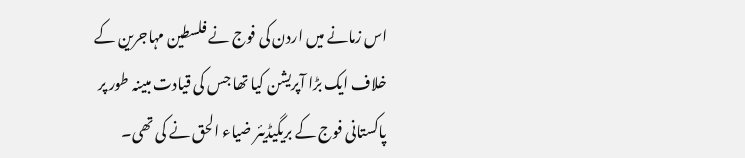اس زمانے میں اردن کی فوج نے فلسطین مہاجرین کے خلاف ایک بڑا آپریشن کیا تھا جس کی قیادت مبینہ طور پر پاکستانی فوج کے بریگیڈیئر ضیاء الحق نے کی تھی۔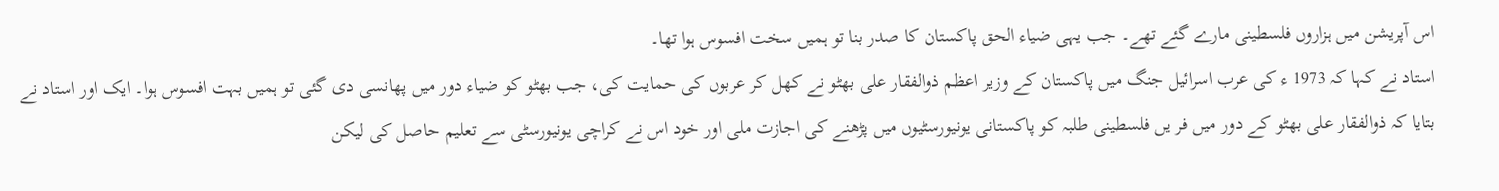اس آپریشن میں ہزاروں فلسطینی مارے گئے تھے۔ جب یہی ضیاء الحق پاکستان کا صدر بنا تو ہمیں سخت افسوس ہوا تھا۔
استاد نے کہا کہ 1973 ء کی عرب اسرائیل جنگ میں پاکستان کے وزیر اعظم ذوالفقار علی بھٹو نے کھل کر عربوں کی حمایت کی، جب بھٹو کو ضیاء دور میں پھانسی دی گئی تو ہمیں بہت افسوس ہوا۔ ایک اور استاد نے بتایا کہ ذوالفقار علی بھٹو کے دور میں فر یں فلسطینی طلبہ کو پاکستانی یونیورسٹیوں میں پڑھنے کی اجازت ملی اور خود اس نے کراچی یونیورسٹی سے تعلیم حاصل کی لیکن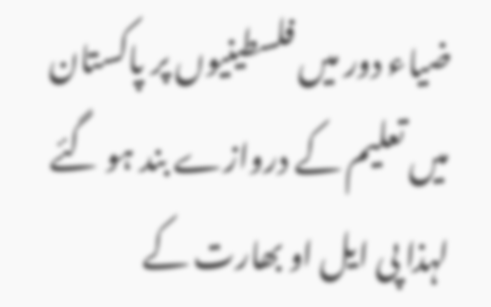ضیاء دور میں فلسطینیوں پر پاکستان میں تعلیم کے دروازے بند ہو گئے لہذا پی ایل او بھارت کے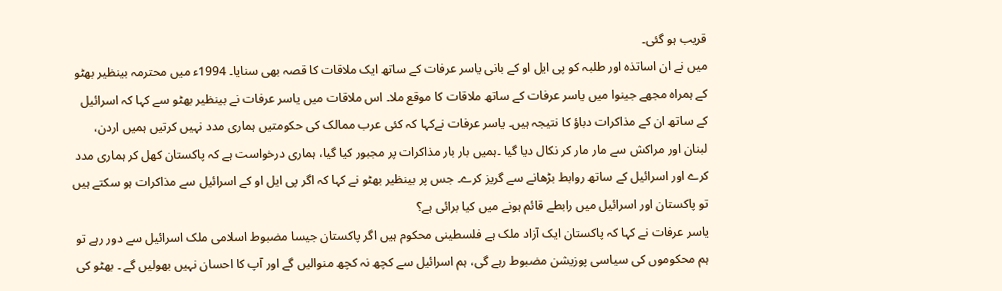قریب ہو گئی۔
میں نے ان اساتذہ اور طلبہ کو پی ایل او کے بانی یاسر عرفات کے ساتھ ایک ملاقات کا قصہ بھی سنایا۔ 1994ء میں محترمہ بینظیر بھٹو کے ہمراہ مجھے جینوا میں یاسر عرفات کے ساتھ ملاقات کا موقع ملا۔ اس ملاقات میں یاسر عرفات نے بینظیر بھٹو سے کہا کہ اسرائیل کے ساتھ ان کے مذاکرات دباؤ کا نتیجہ ہیں۔ یاسر عرفات نےکہا کہ کئی عرب ممالک کی حکومتیں ہماری مدد نہیں کرتیں ہمیں اردن، لبنان اور مراکش سے مار مار کر نکال دیا گیا ۔ہمیں بار بار مذاکرات پر مجبور کیا گیا، ہماری درخواست ہے کہ پاکستان کھل کر ہماری مدد کرے اور اسرائیل کے ساتھ روابط بڑھانے سے گریز کرے۔ جس پر بینظیر بھٹو نے کہا کہ اگر پی ایل او کے اسرائیل سے مذاکرات ہو سکتے ہیں تو پاکستان اور اسرائیل میں رابطے قائم ہونے میں کیا برائی ہے؟
یاسر عرفات نے کہا کہ پاکستان ایک آزاد ملک ہے فلسطینی محکوم ہیں اگر پاکستان جیسا مضبوط اسلامی ملک اسرائیل سے دور رہے تو ہم محکوموں کی سیاسی پوزیشن مضبوط رہے گی، ہم اسرائیل سے کچھ نہ کچھ منوالیں گے اور آپ کا احسان نہیں بھولیں گے ۔ بھٹو کی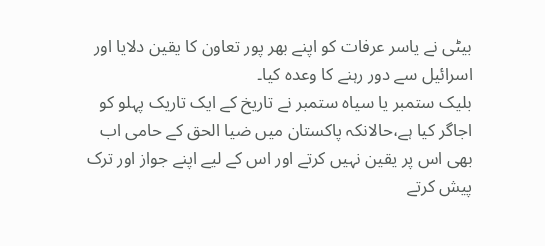بیٹی نے یاسر عرفات کو اپنے بھر پور تعاون کا یقین دلایا اور اسرائیل سے دور رہنے کا وعدہ کیا۔
بلیک ستمبر یا سیاہ ستمبر نے تاریخ کے ایک تاریک پہلو کو اجاگر کیا ہے،حالانکہ پاکستان میں ضیا الحق کے حامی اب بھی اس پر یقین نہیں کرتے اور اس کے لیے اپنے جواز اور ترک پیش کرتے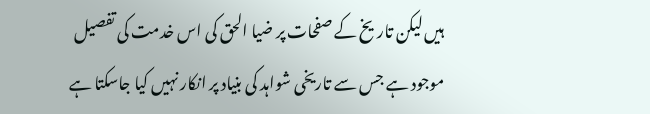ہیں لیکن تاریخ کے صفحات پر ضیا الحق کی اس خدمت کی تفصیل موجود ہے جس سے تاریخی شواہد کی بنیاد پر انکار نہیں کیا جاسکتا ہے